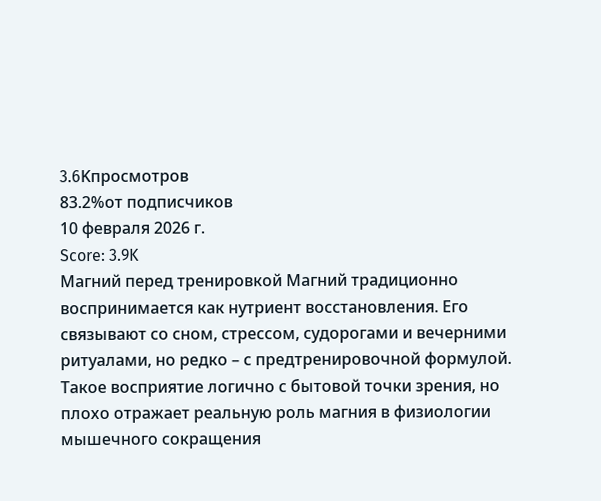3.6Kпросмотров
83.2%от подписчиков
10 февраля 2026 г.
Score: 3.9K
Магний перед тренировкой Магний традиционно воспринимается как нутриент восстановления. Его связывают со сном, стрессом, судорогами и вечерними ритуалами, но редко – с предтренировочной формулой. Такое восприятие логично с бытовой точки зрения, но плохо отражает реальную роль магния в физиологии мышечного сокращения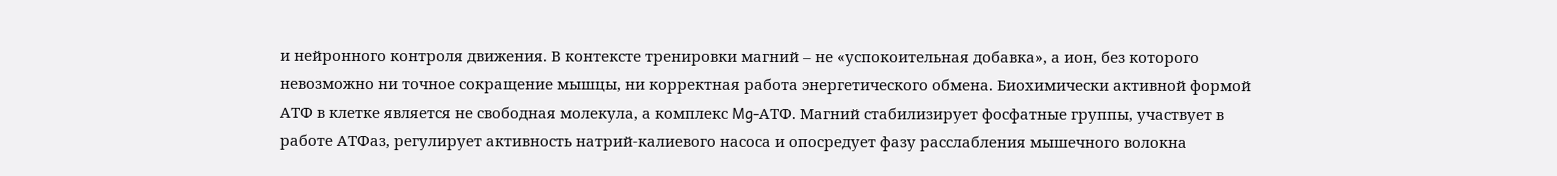и нейронного контроля движения. В контексте тренировки магний – не «успокоительная добавка», а ион, без которого невозможно ни точное сокращение мышцы, ни корректная работа энергетического обмена. Биохимически активной формой АТФ в клетке является не свободная молекула, а комплекс Mg-АТФ. Магний стабилизирует фосфатные группы, участвует в работе АТФаз, регулирует активность натрий-калиевого насоса и опосредует фазу расслабления мышечного волокна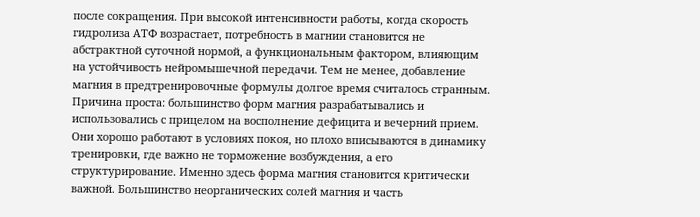после сокращения. При высокой интенсивности работы, когда скорость гидролиза АТФ возрастает, потребность в магнии становится не абстрактной суточной нормой, а функциональным фактором, влияющим на устойчивость нейромышечной передачи. Тем не менее, добавление магния в предтренировочные формулы долгое время считалось странным. Причина проста: большинство форм магния разрабатывались и использовались с прицелом на восполнение дефицита и вечерний прием. Они хорошо работают в условиях покоя, но плохо вписываются в динамику тренировки, где важно не торможение возбуждения, а его структурирование. Именно здесь форма магния становится критически важной. Большинство неорганических солей магния и часть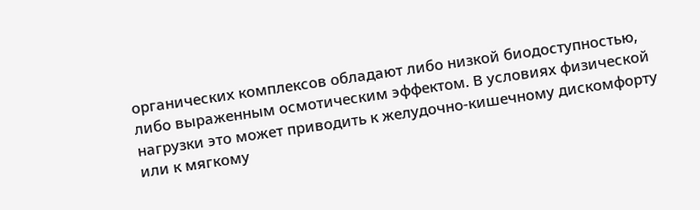органических комплексов обладают либо низкой биодоступностью, либо выраженным осмотическим эффектом. В условиях физической нагрузки это может приводить к желудочно-кишечному дискомфорту или к мягкому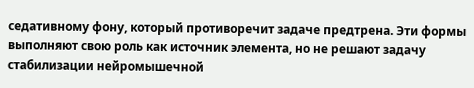седативному фону, который противоречит задаче предтрена. Эти формы выполняют свою роль как источник элемента, но не решают задачу стабилизации нейромышечной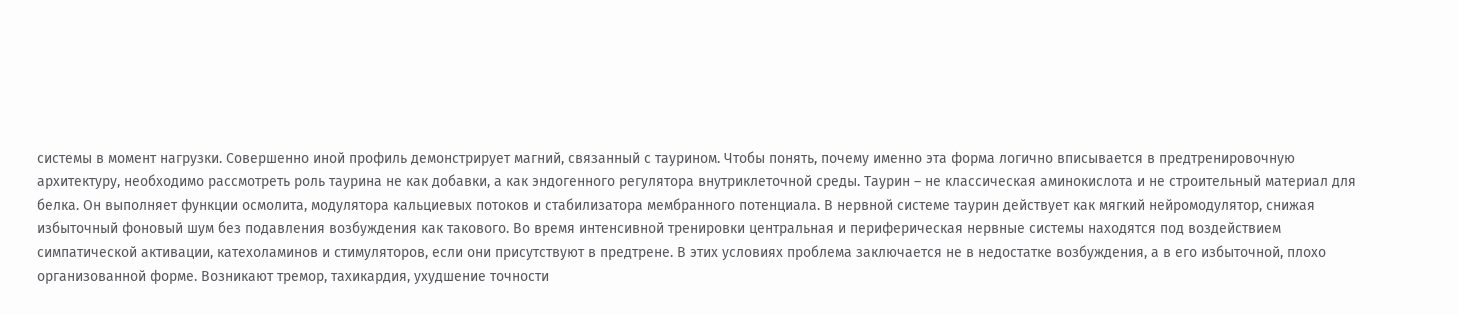системы в момент нагрузки. Совершенно иной профиль демонстрирует магний, связанный с таурином. Чтобы понять, почему именно эта форма логично вписывается в предтренировочную архитектуру, необходимо рассмотреть роль таурина не как добавки, а как эндогенного регулятора внутриклеточной среды. Таурин – не классическая аминокислота и не строительный материал для белка. Он выполняет функции осмолита, модулятора кальциевых потоков и стабилизатора мембранного потенциала. В нервной системе таурин действует как мягкий нейромодулятор, снижая избыточный фоновый шум без подавления возбуждения как такового. Во время интенсивной тренировки центральная и периферическая нервные системы находятся под воздействием симпатической активации, катехоламинов и стимуляторов, если они присутствуют в предтрене. В этих условиях проблема заключается не в недостатке возбуждения, а в его избыточной, плохо организованной форме. Возникают тремор, тахикардия, ухудшение точности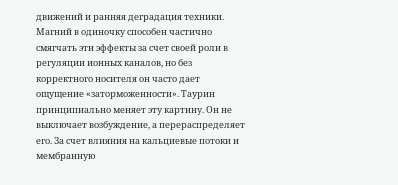движений и ранняя деградация техники. Магний в одиночку способен частично смягчать эти эффекты за счет своей роли в регуляции ионных каналов, но без корректного носителя он часто дает ощущение «заторможенности». Таурин принципиально меняет эту картину. Он не выключает возбуждение, а перераспределяет его. За счет влияния на кальциевые потоки и мембранную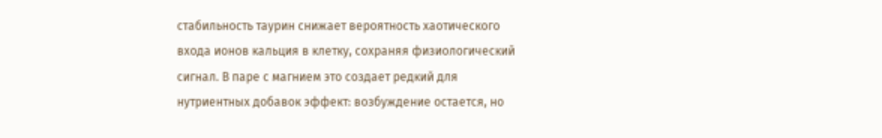стабильность таурин снижает вероятность хаотического входа ионов кальция в клетку, сохраняя физиологический сигнал. В паре с магнием это создает редкий для нутриентных добавок эффект: возбуждение остается, но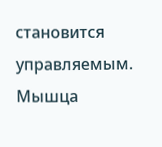становится управляемым. Мышца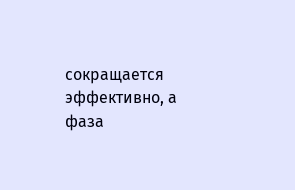сокращается эффективно, а фаза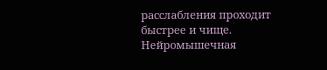расслабления проходит быстрее и чище. Нейромышечная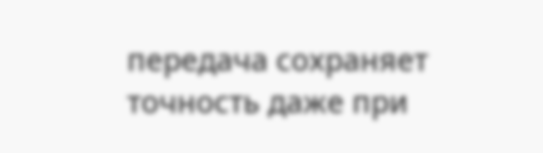передача сохраняет точность даже при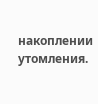накоплении утомления.